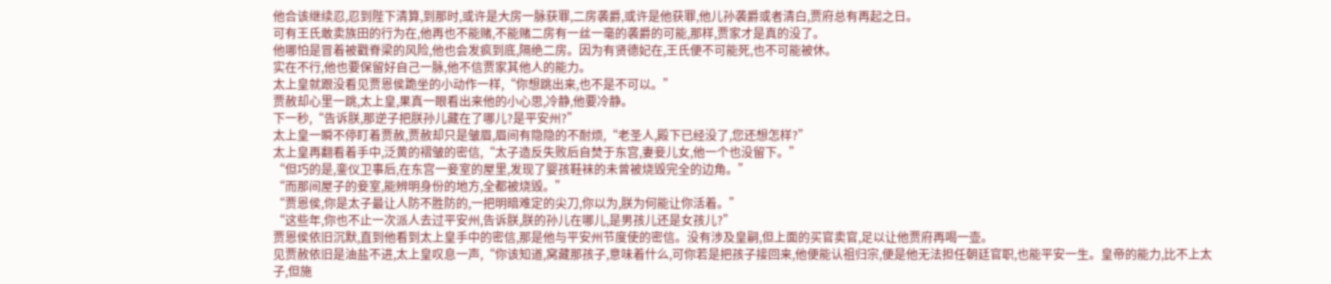他合该继续忍,忍到陛下清算,到那时,或许是大房一脉获罪,二房袭爵,或许是他获罪,他儿孙袭爵或者清白,贾府总有再起之日。
可有王氏敢卖族田的行为在,他再也不能赌,不能赌二房有一丝一毫的袭爵的可能,那样,贾家才是真的没了。
他哪怕是冒着被戳脊梁的风险,他也会发疯到底,隔绝二房。因为有贤德妃在,王氏便不可能死,也不可能被休。
实在不行,他也要保留好自己一脉,他不信贾家其他人的能力。
太上皇就跟没看见贾恩侯跪坐的小动作一样,“你想跳出来,也不是不可以。”
贾赦却心里一跳,太上皇,果真一眼看出来他的小心思,冷静,他要冷静。
下一秒,“告诉朕,那逆子把朕孙儿藏在了哪儿?是平安州?”
太上皇一瞬不停盯着贾赦,贾赦却只是皱眉,眉间有隐隐的不耐烦,“老圣人,殿下已经没了,您还想怎样?”
太上皇再翻看着手中,泛黄的褶皱的密信,“太子造反失败后自焚于东宫,妻妾儿女,他一个也没留下。”
“但巧的是,銮仪卫事后,在东宫一妾室的屋里,发现了婴孩鞋袜的未曾被烧毁完全的边角。”
“而那间屋子的妾室,能辨明身份的地方,全都被烧毁。”
“贾恩侯,你是太子最让人防不胜防的,一把明暗难定的尖刀,你以为,朕为何能让你活着。”
“这些年,你也不止一次派人去过平安州,告诉朕,朕的孙儿在哪儿,是男孩儿还是女孩儿?”
贾恩侯依旧沉默,直到他看到太上皇手中的密信,那是他与平安州节度使的密信。没有涉及皇嗣,但上面的买官卖官,足以让他贾府再喝一壶。
见贾赦依旧是油盐不进,太上皇叹息一声,“你该知道,窝藏那孩子,意味着什么,可你若是把孩子接回来,他便能认祖归宗,便是他无法担任朝廷官职,也能平安一生。皇帝的能力,比不上太子,但施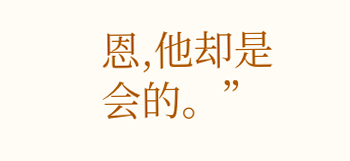恩,他却是会的。”